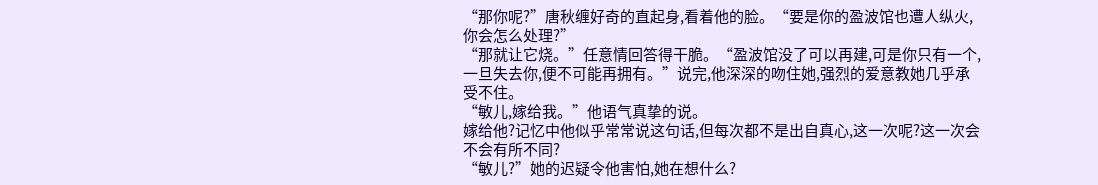“那你呢?”唐秋缠好奇的直起身,看着他的脸。“要是你的盈波馆也遭人纵火,你会怎么处理?”
“那就让它烧。”任意情回答得干脆。“盈波馆没了可以再建,可是你只有一个,一旦失去你,便不可能再拥有。”说完,他深深的吻住她,强烈的爱意教她几乎承受不住。
“敏儿,嫁给我。”他语气真挚的说。
嫁给他?记忆中他似乎常常说这句话,但每次都不是出自真心,这一次呢?这一次会不会有所不同?
“敏儿?”她的迟疑令他害怕,她在想什么?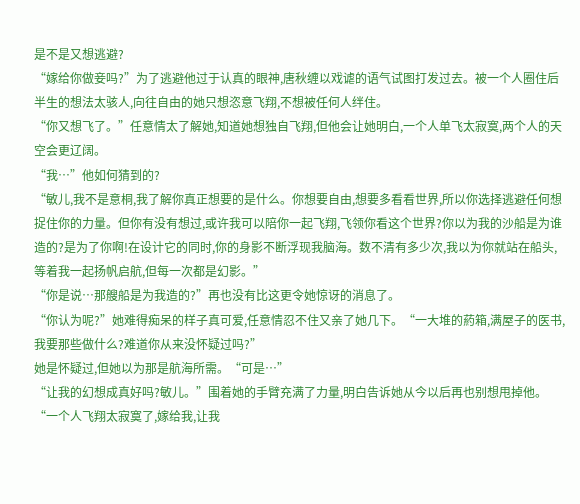是不是又想逃避?
“嫁给你做妾吗?”为了逃避他过于认真的眼神,唐秋缠以戏谑的语气试图打发过去。被一个人圈住后半生的想法太骇人,向往自由的她只想恣意飞翔,不想被任何人绊住。
“你又想飞了。”任意情太了解她,知道她想独自飞翔,但他会让她明白,一个人单飞太寂寞,两个人的天空会更辽阔。
“我…”他如何猜到的?
“敏儿,我不是意桐,我了解你真正想要的是什么。你想要自由,想要多看看世界,所以你选择逃避任何想捉住你的力量。但你有没有想过,或许我可以陪你一起飞翔,飞领你看这个世界?你以为我的沙船是为谁造的?是为了你啊!在设计它的同时,你的身影不断浮现我脑海。数不清有多少次,我以为你就站在船头,等着我一起扬帆启航,但每一次都是幻影。”
“你是说…那艘船是为我造的?”再也没有比这更令她惊讶的消息了。
“你认为呢?”她难得痴呆的样子真可爱,任意情忍不住又亲了她几下。“一大堆的葯箱,满屋子的医书,我要那些做什么?难道你从来没怀疑过吗?”
她是怀疑过,但她以为那是航海所需。“可是…”
“让我的幻想成真好吗?敏儿。”围着她的手臂充满了力量,明白告诉她从今以后再也别想甩掉他。“一个人飞翔太寂寞了,嫁给我,让我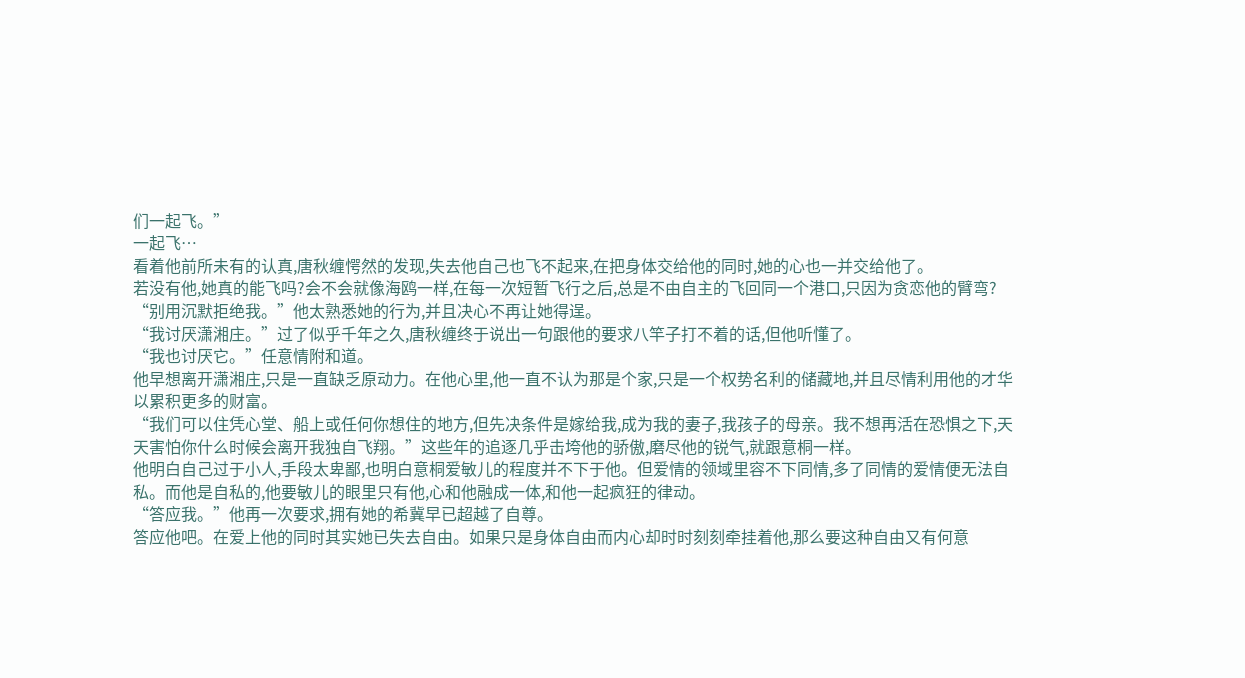们一起飞。”
一起飞…
看着他前所未有的认真,唐秋缠愕然的发现,失去他自己也飞不起来,在把身体交给他的同时,她的心也一并交给他了。
若没有他,她真的能飞吗?会不会就像海鸥一样,在每一次短暂飞行之后,总是不由自主的飞回同一个港口,只因为贪恋他的臂弯?
“别用沉默拒绝我。”他太熟悉她的行为,并且决心不再让她得逞。
“我讨厌潇湘庄。”过了似乎千年之久,唐秋缠终于说出一句跟他的要求八竿子打不着的话,但他听懂了。
“我也讨厌它。”任意情附和道。
他早想离开潇湘庄,只是一直缺乏原动力。在他心里,他一直不认为那是个家,只是一个权势名利的储藏地,并且尽情利用他的才华以累积更多的财富。
“我们可以住凭心堂、船上或任何你想住的地方,但先决条件是嫁给我,成为我的妻子,我孩子的母亲。我不想再活在恐惧之下,天天害怕你什么时候会离开我独自飞翔。”这些年的追逐几乎击垮他的骄傲,磨尽他的锐气,就跟意桐一样。
他明白自己过于小人,手段太卑鄙,也明白意桐爱敏儿的程度并不下于他。但爱情的领域里容不下同情,多了同情的爱情便无法自私。而他是自私的,他要敏儿的眼里只有他,心和他融成一体,和他一起疯狂的律动。
“答应我。”他再一次要求,拥有她的希冀早已超越了自尊。
答应他吧。在爱上他的同时其实她已失去自由。如果只是身体自由而内心却时时刻刻牵挂着他,那么要这种自由又有何意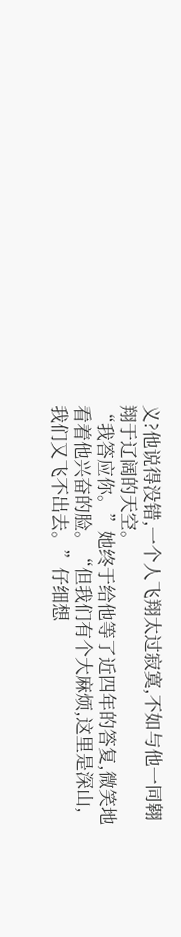义?他说得没错,一个人飞翔太过寂寞,不如与他一同翱翔于辽阔的天空。
“我答应你。”她终于给他等了近四年的答复,微笑地看着他兴奋的脸。“但我们有个大麻烦,这里是深山,我们又飞不出去。”仔细想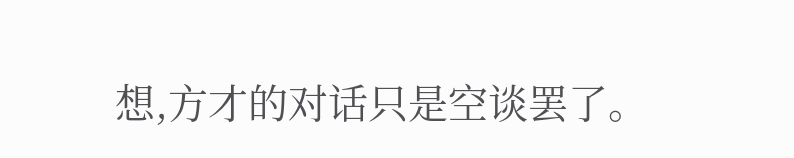想,方才的对话只是空谈罢了。